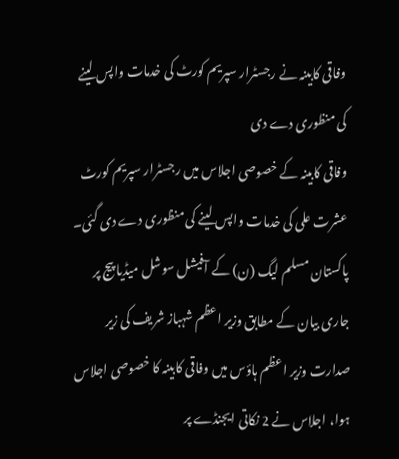وفاقی کابینہ نے رجسٹرار سپریم کورٹ کی خدمات واپس لینے کی منظوری دے دی
وفاقی کابینہ کے خصوصی اجلاس میں رجسٹرار سپریم کورٹ عشرت علی کی خدمات واپس لینے کی منظوری دے دی گئی۔
پاکستان مسلم لیگ (ن) کے آفیشل سوشل میڈیا پیج پر جاری بیان کے مطابق وزیر اعظم شہباز شریف کی زیر صدارت وزیر اعظم ہاؤس میں وفاقی کابینہ کا خصوصی اجلاس ہوا، اجلاس نے 2 نکاتی ایجنڈے پر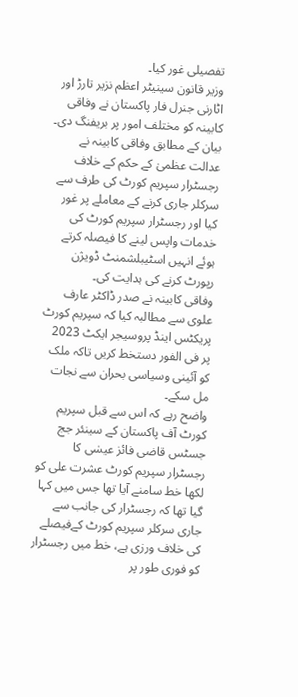تفصیلی غور کیا۔
وزیر قانون سینیٹر اعظم نزیر تارڑ اور اٹارنی جنرل فار پاکستان نے وفاقی کابینہ کو مختلف امور پر بریفنگ دی۔
بیان کے مطابق وفاقی کابینہ نے عدالت عظمیٰ کے حکم کے خلاف رجسٹرار سپریم کورٹ کی طرف سے سرکلر جاری کرنے کے معاملے پر غور کیا اور رجسٹرار سپریم کورٹ کی خدمات واپس لینے کا فیصلہ کرتے ہوئے انہیں اسٹیبلشمنٹ ڈویژن رپورٹ کرنے کی ہدایت کی۔
وفاقی کابینہ نے صدر ڈاکٹر عارف علوی سے مطالبہ کیا کہ سپریم کورٹ پریکٹس اینڈ پروسیجر ایکٹ 2023 پر فی الفور دستخط کریں تاکہ ملک کو آئینی وسیاسی بحران سے نجات مل سکے۔
واضح رہے کہ اس سے قبل سپریم کورٹ آف پاکستان کے سینئر جج جسٹس قاضی فائز عیسٰی کا رجسٹرار سپریم کورٹ عشرت علی کو لکھا خط سامنے آیا تھا جس میں کہا گیا تھا کہ رجسٹرار کی جانب سے جاری سرکلر سپریم کورٹ کےفیصلے کی خلاف ورزی ہے، خط میں رجسٹرار کو فوری طور پر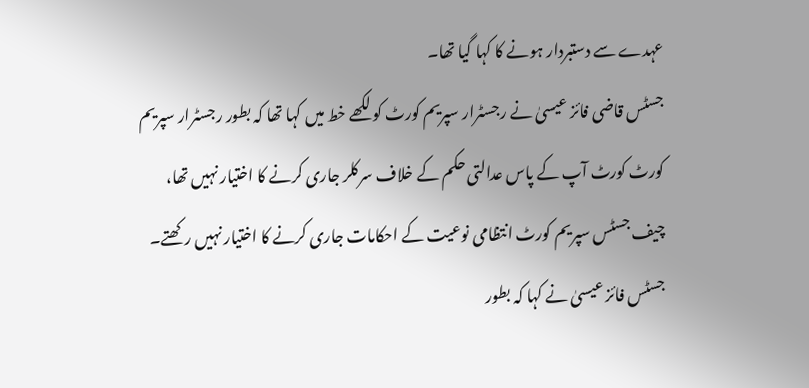عہدے سے دستبردار ہونے کا کہا گیا تھا۔
جسٹس قاضی فائز عیسیٰ نے رجسٹرار سپریم کورٹ کو لکھے خط میں کہا تھا کہ بطور رجسٹرار سپریم کورٹ کورٹ آپ کے پاس عدالتی حکم کے خلاف سرکلر جاری کرنے کا اختیار نہیں تھا، چیف جسٹس سپریم کورٹ انتظامی نوعیت کے احکامات جاری کرنے کا اختیار نہیں رکھتے۔
جسٹس فائز عیسیٰ نے کہا کہ بطور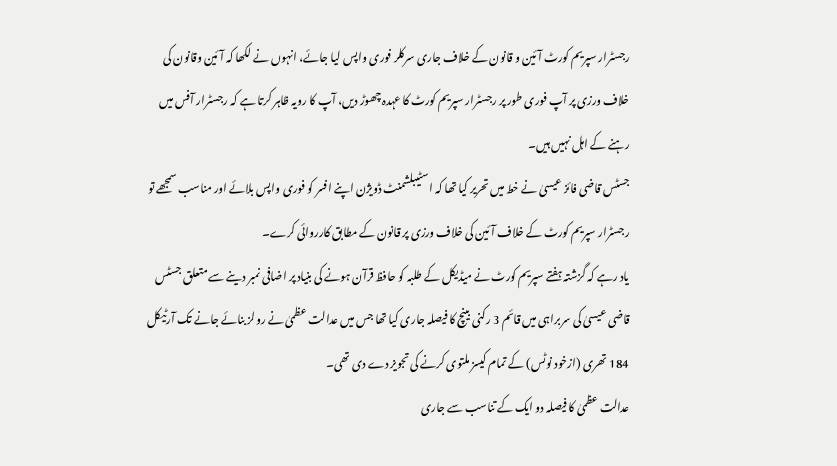رجسٹرار سپریم کورٹ آئین و قانون کے خلاف جاری سرکلر فوری واپس لیا جائے، انہوں نے لکھا کہ آئین وقانون کی خلاف ورزی پر آپ فوری طور پر رجسٹرار سپریم کورٹ کا عہدہ چھوڑ دیں، آپ کا رویہ ظاہر کرتا ہے کہ رجسٹرار آفس میں رہنے کے اہل نہیں ہیں۔
جسٹس قاضی فائز عیسیٰ نے خط میں تحریر کیا تھا کہ اسٹیبلشمنٹ ڈویژن اپنے افسر کو فوری واپس بلائے اور مناسب سمجھے تو رجسٹرار سپریم کورٹ کے خلاف آئین کی خلاف ورزی پر قانون کے مطابق کارروائی کرے۔
یاد رہے کہ گزشتہ ہفتے سپریم کورٹ نے میڈیکل کے طلبہ کو حافظ قرآن ہونے کی بنیاد پر اضافی نمبر دینے سے متعلق جسٹس قاضی عیسیٰ کی سربراہی میں قائم 3 رکنی بینچ کا فیصلہ جاری کیا تھا جس میں عدالت عظمیٰ نے رولز بنائے جانے تک آرٹیکل 184 تھری (ازخود نوٹس) کے تمام کیسز ملتوی کرنے کی تجویز دے دی تھی۔
عدالت عظمیٰ کا فیصلہ دو ایک کے تناسب سے جاری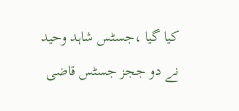کیا گیا ،جسٹس شاہد وحید نے دو ججز جسٹس قاضی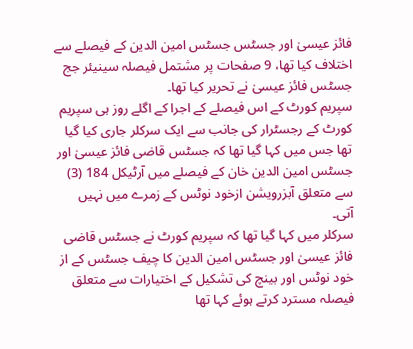فائز عیسیٰ اور جسٹس جسٹس امین الدین کے فیصلے سے اختلاف کیا تھا، 9 صفحات پر مشتمل فیصلہ سینیئر جج جسٹس فائز عیسیٰ نے تحریر کیا تھا۔
سپریم کورٹ کے اس فیصلے کے اجرا کے اگلے روز ہی سپریم کورٹ کے رجسٹرار کی جانب سے ایک سرکلر جاری کیا گیا تھا جس میں کہا گیا تھا کہ جسٹس قاضی فائز عیسیٰ اور جسٹس امین الدین خان کے فیصلے میں آرٹیکل 184 (3) سے متعلق آبزرویشن ازخود نوٹس کے زمرے میں نہیں آتی۔
سرکلر میں کہا گیا تھا کہ سپریم کورٹ نے جسٹس قاضی فائز عیسیٰ اور جسٹس امین الدین کا چیف جسٹس کے از خود نوٹس اور بینچ کی تشکیل کے اختیارات سے متعلق فیصلہ مسترد کرتے ہوئے کہا تھا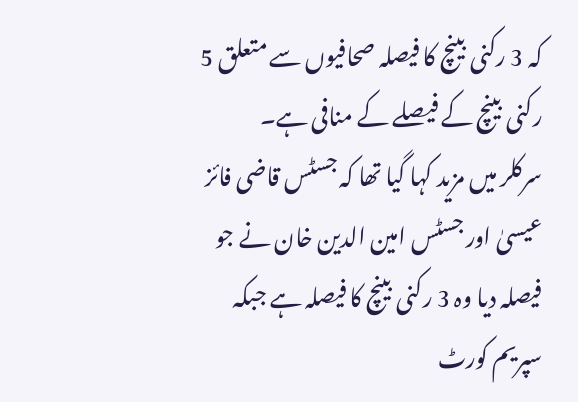کہ 3 رکنی بینچ کا فیصلہ صحافیوں سے متعلق 5 رکنی بینچ کے فیصلے کے منافی ہے۔
سرکلر میں مزید کہا گیا تھا کہ جسٹس قاضی فائز عیسیٰ اور جسٹس امین الدین خان نے جو فیصلہ دیا وہ 3 رکنی بینچ کا فیصلہ ہے جبکہ سپریم کورٹ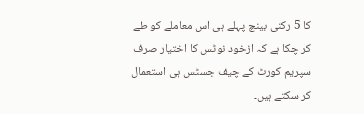کا 5 رکنی بینچ پہلے ہی اس معاملے کو طے کر چکا ہے کہ ازخود نوٹس کا اختیار صرف سپریم کورٹ کے چیف جسٹس ہی استعمال کر سکتے ہیں۔